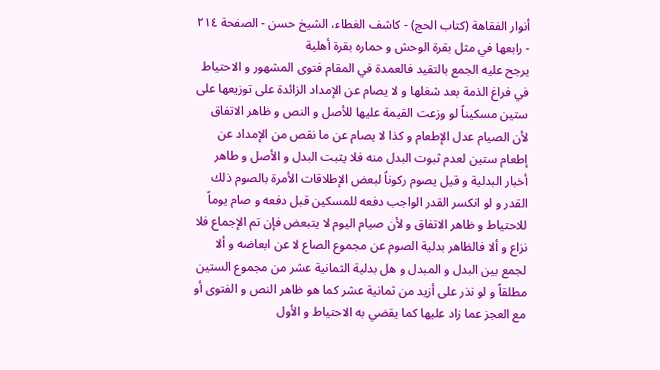أنوار الفقاهة (كتاب الحج) - كاشف الغطاء، الشيخ حسن - الصفحة ٢١٤ - رابعها في مثل بقرة الوحش و حماره بقرة أهلية
يرجح عليه الجمع بالتقيد فالعمدة في المقام فتوى المشهور و الاحتياط في فراغ الذمة بعد شغلها و لا يصام عن الإمداد الزائدة على توزيعها على ستين مسكيناً لو وزعت القيمة عليها للأصل و النص و ظاهر الاتفاق لأن الصيام عدل الإطعام و كذا لا يصام عن ما نقص من الإمداد عن إطعام ستين لعدم ثبوت البدل منه فلا يثبت البدل و الأصل و طاهر أخبار البدلية و قيل يصوم ركوناً لبعض الإطلاقات الأمرة بالصوم ذلك القدر و لو انكسر القدر الواجب دفعه للمسكين قبل دفعه و صام يوماً للاحتياط و ظاهر الاتفاق و لأن صيام اليوم لا يتبعض فإن تم الإجماع فلا نزاع و ألا فالظاهر بدلية الصوم عن مجموع الصاع لا عن ابعاضه و ألا لجمع بين البدل و المبدل و هل بدلية الثمانية عشر من مجموع الستين مطلقاً و لو نذر على أزيد من ثمانية عشر كما هو ظاهر النص و الفتوى أو مع العجز عما زاد عليها كما يقضي به الاحتياط و الأول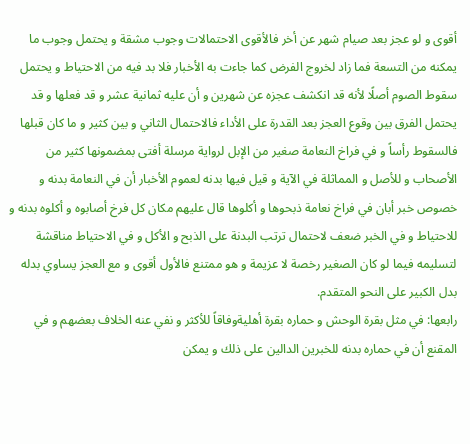أقوى و لو عجز بعد صيام شهر عن أخر فالأقوى الاحتمالات وجوب مشقة و يحتمل وجوب ما يمكنه من التسعة فما زاد لخروج الفرض كما جاءت به الأخبار فلا بد فيه من الاحتياط و يحتمل سقوط الصوم أصلًا لأنه قد انكشف عجزه عن شهرين و أن عليه ثمانية عشر و قد فعلها و قد يحتمل الفرق بين وقوع العجز بعد القدرة على الأداء فالاحتمال الثاني و بين كثير و ما كان قبلها فالسقوط رأساً و في فراخ النعامة صغير من الإبل لرواية مرسلة أفتى بمضمونها كثير من الأصحاب و للأصل و المماثلة في الآية و قيل فيها بدنه لعموم الأخبار أن في النعامة بدنه و خصوص خبر أبان في فراخ نعامة ذبحوها و أكلوها قال عليهم مكان كل فرخ أصابوه و أكلوه بدنه و للاحتياط و في الخبر ضعف لاحتمال ترتب البدنة على الذبح و الأكل و في الاحتياط مناقشة لتسليمه فيما لو كان الصغير رخصة لا عزيمة و هو ممتنع فالأول أقوى و مع العجز يساوي بدله بدل الكبير على النحو المتقدم.
رابعها: في مثل بقرة الوحش و حماره بقرة أهليةوفاقاً للأكثر و نفي عنه الخلاف بعضهم و في المقنع أن في حماره بدنه للخبرين الدالين على ذلك و يمكن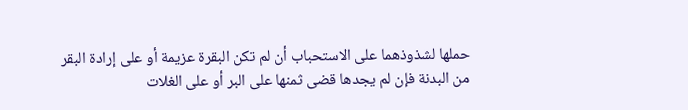حملها لشذوذهما على الاستحباب أن لم تكن البقرة عزيمة أو على إرادة البقر من البدنة فإن لم يجدها قضى ثمنها على البر أو على الغلات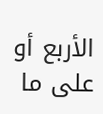الأربع أو على ما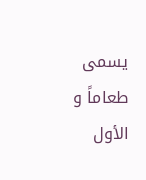يسمى طعاماً و الأول